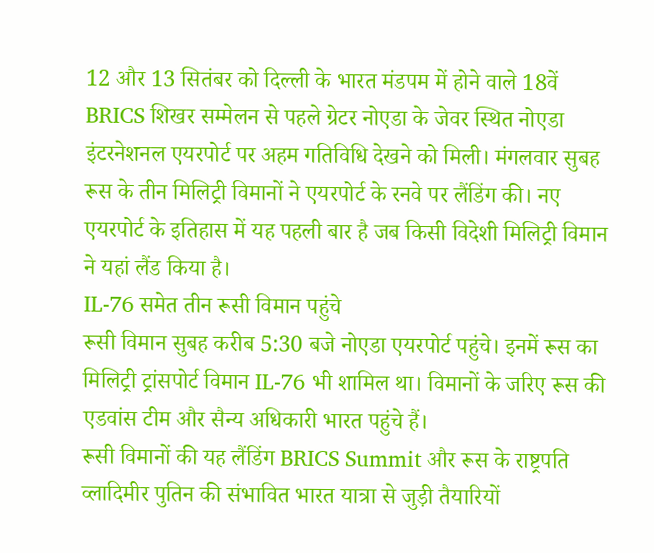12 और 13 सितंबर को दिल्ली के भारत मंडपम में होने वाले 18वें BRICS शिखर सम्मेलन से पहले ग्रेटर नोएडा के जेवर स्थित नोएडा इंटरनेशनल एयरपोर्ट पर अहम गतिविधि देखने को मिली। मंगलवार सुबह रूस के तीन मिलिट्री विमानों ने एयरपोर्ट के रनवे पर लैंडिंग की। नए एयरपोर्ट के इतिहास में यह पहली बार है जब किसी विदेशी मिलिट्री विमान ने यहां लैंड किया है।
IL-76 समेत तीन रूसी विमान पहुंचे
रूसी विमान सुबह करीब 5:30 बजे नोएडा एयरपोर्ट पहुंचे। इनमें रूस का मिलिट्री ट्रांसपोर्ट विमान IL-76 भी शामिल था। विमानों के जरिए रूस की एडवांस टीम और सैन्य अधिकारी भारत पहुंचे हैं।
रूसी विमानों की यह लैंडिंग BRICS Summit और रूस के राष्ट्रपति व्लादिमीर पुतिन की संभावित भारत यात्रा से जुड़ी तैयारियों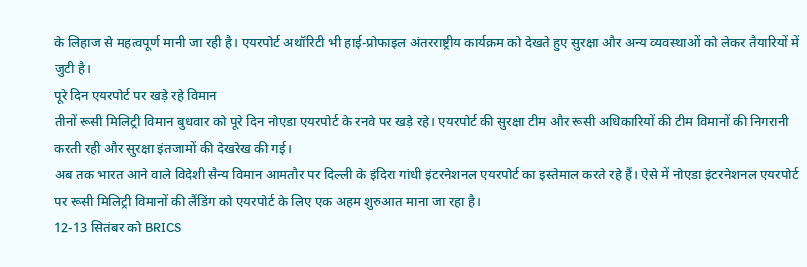के लिहाज से महत्वपूर्ण मानी जा रही है। एयरपोर्ट अथॉरिटी भी हाई-प्रोफाइल अंतरराष्ट्रीय कार्यक्रम को देखते हुए सुरक्षा और अन्य व्यवस्थाओं को लेकर तैयारियों में जुटी है।
पूरे दिन एयरपोर्ट पर खड़े रहे विमान
तीनों रूसी मिलिट्री विमान बुधवार को पूरे दिन नोएडा एयरपोर्ट के रनवे पर खड़े रहे। एयरपोर्ट की सुरक्षा टीम और रूसी अधिकारियों की टीम विमानों की निगरानी करती रही और सुरक्षा इंतजामों की देखरेख की गई।
अब तक भारत आने वाले विदेशी सैन्य विमान आमतौर पर दिल्ली के इंदिरा गांधी इंटरनेशनल एयरपोर्ट का इस्तेमाल करते रहे हैं। ऐसे में नोएडा इंटरनेशनल एयरपोर्ट पर रूसी मिलिट्री विमानों की लैंडिंग को एयरपोर्ट के लिए एक अहम शुरुआत माना जा रहा है।
12-13 सितंबर को BRICS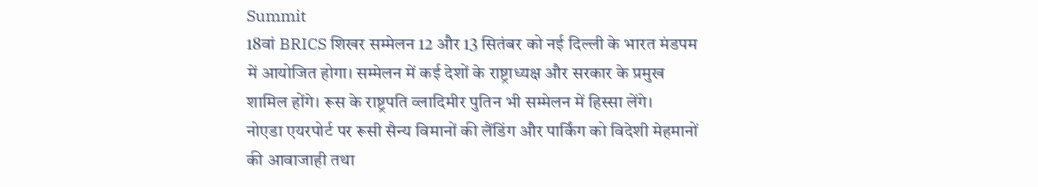Summit
18वां BRICS शिखर सम्मेलन 12 और 13 सितंबर को नई दिल्ली के भारत मंडपम में आयोजित होगा। सम्मेलन में कई देशों के राष्ट्राध्यक्ष और सरकार के प्रमुख शामिल होंगे। रूस के राष्ट्रपति व्लादिमीर पुतिन भी सम्मेलन में हिस्सा लेंगे।
नोएडा एयरपोर्ट पर रूसी सैन्य विमानों की लैंडिंग और पार्किंग को विदेशी मेहमानों की आवाजाही तथा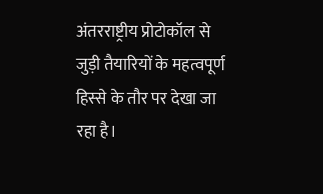अंतरराष्ट्रीय प्रोटोकॉल से जुड़ी तैयारियों के महत्वपूर्ण हिस्से के तौर पर देखा जा रहा है।